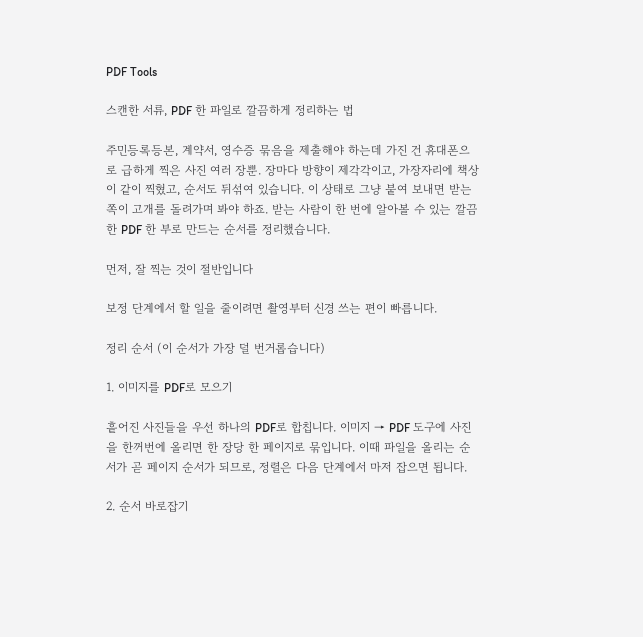PDF Tools

스캔한 서류, PDF 한 파일로 깔끔하게 정리하는 법

주민등록등본, 계약서, 영수증 묶음을 제출해야 하는데 가진 건 휴대폰으로 급하게 찍은 사진 여러 장뿐. 장마다 방향이 제각각이고, 가장자리에 책상이 같이 찍혔고, 순서도 뒤섞여 있습니다. 이 상태로 그냥 붙여 보내면 받는 쪽이 고개를 돌려가며 봐야 하죠. 받는 사람이 한 번에 알아볼 수 있는 깔끔한 PDF 한 부로 만드는 순서를 정리했습니다.

먼저, 잘 찍는 것이 절반입니다

보정 단계에서 할 일을 줄이려면 촬영부터 신경 쓰는 편이 빠릅니다.

정리 순서 (이 순서가 가장 덜 번거롭습니다)

1. 이미지를 PDF로 모으기

흩어진 사진들을 우선 하나의 PDF로 합칩니다. 이미지 → PDF 도구에 사진을 한꺼번에 올리면 한 장당 한 페이지로 묶입니다. 이때 파일을 올리는 순서가 곧 페이지 순서가 되므로, 정렬은 다음 단계에서 마저 잡으면 됩니다.

2. 순서 바로잡기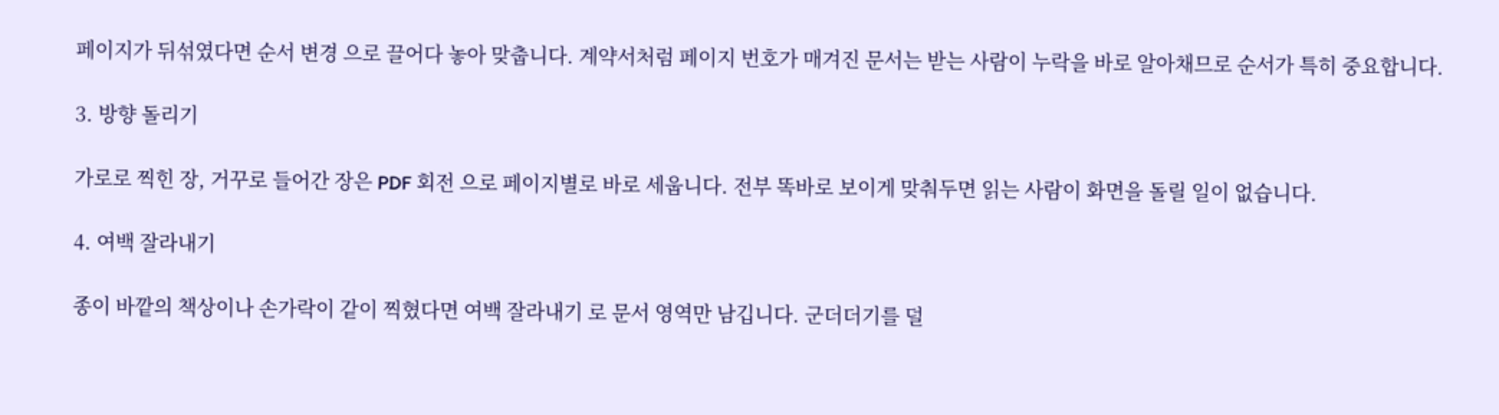페이지가 뒤섞였다면 순서 변경 으로 끌어다 놓아 맞춥니다. 계약서처럼 페이지 번호가 매겨진 문서는 받는 사람이 누락을 바로 알아채므로 순서가 특히 중요합니다.

3. 방향 돌리기

가로로 찍힌 장, 거꾸로 들어간 장은 PDF 회전 으로 페이지별로 바로 세웁니다. 전부 똑바로 보이게 맞춰두면 읽는 사람이 화면을 돌릴 일이 없습니다.

4. 여백 잘라내기

종이 바깥의 책상이나 손가락이 같이 찍혔다면 여백 잘라내기 로 문서 영역만 남깁니다. 군더더기를 덜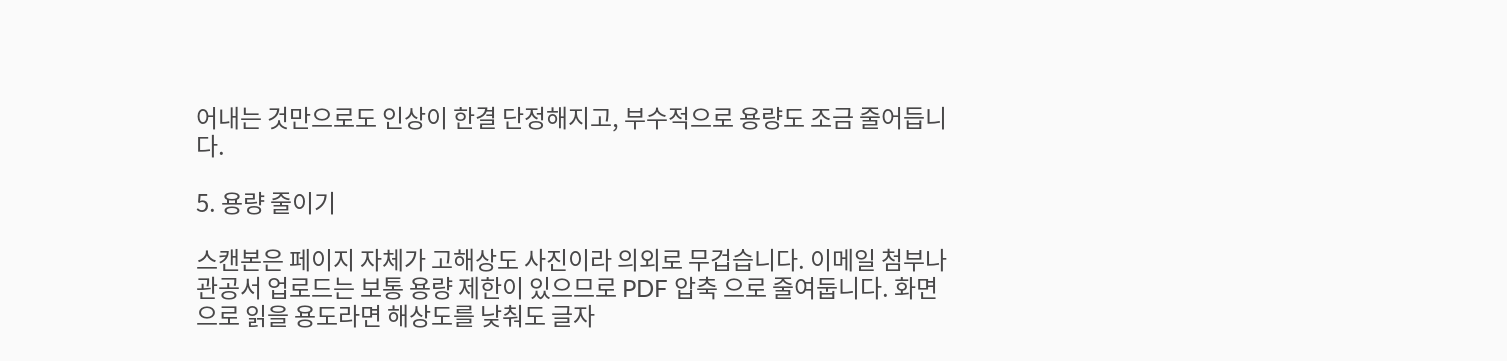어내는 것만으로도 인상이 한결 단정해지고, 부수적으로 용량도 조금 줄어듭니다.

5. 용량 줄이기

스캔본은 페이지 자체가 고해상도 사진이라 의외로 무겁습니다. 이메일 첨부나 관공서 업로드는 보통 용량 제한이 있으므로 PDF 압축 으로 줄여둡니다. 화면으로 읽을 용도라면 해상도를 낮춰도 글자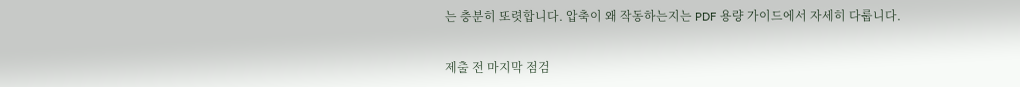는 충분히 또렷합니다. 압축이 왜 작동하는지는 PDF 용량 가이드에서 자세히 다룹니다.

제출 전 마지막 점검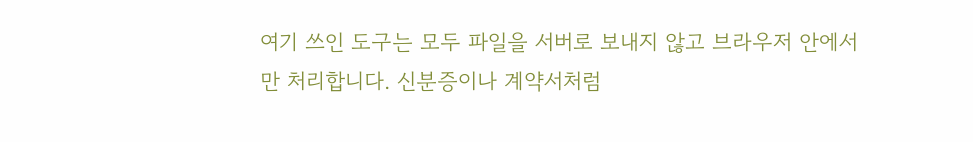여기 쓰인 도구는 모두 파일을 서버로 보내지 않고 브라우저 안에서만 처리합니다. 신분증이나 계약서처럼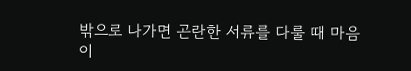밖으로 나가면 곤란한 서류를 다룰 때 마음이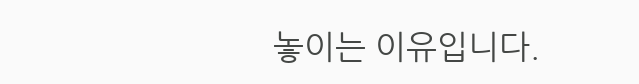놓이는 이유입니다.